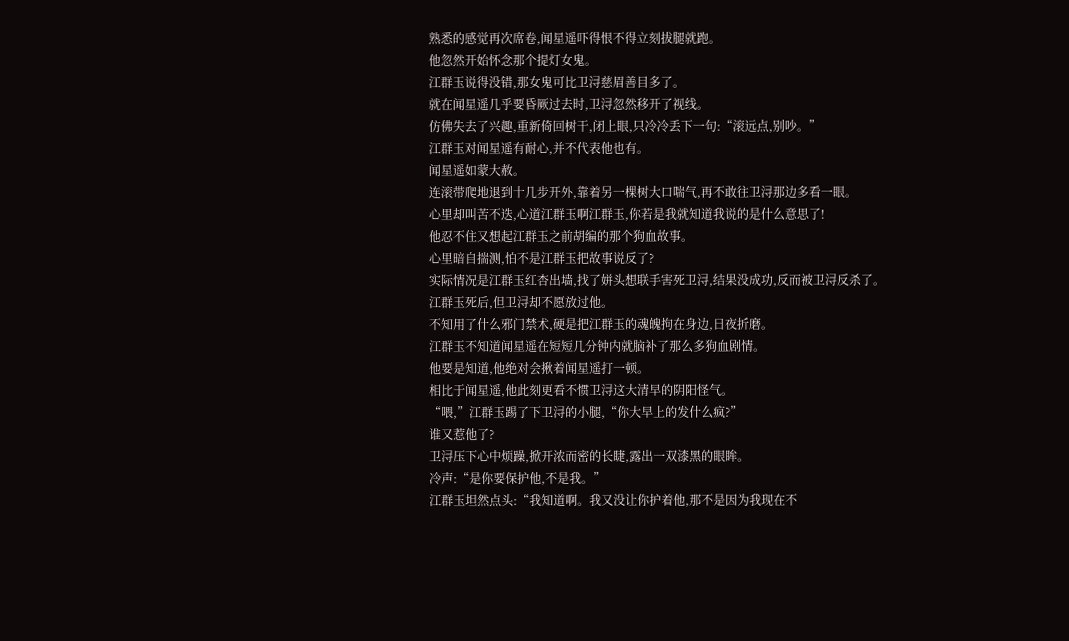熟悉的感觉再次席卷,闻星遥吓得恨不得立刻拔腿就跑。
他忽然开始怀念那个提灯女鬼。
江群玉说得没错,那女鬼可比卫浔慈眉善目多了。
就在闻星遥几乎要昏厥过去时,卫浔忽然移开了视线。
仿佛失去了兴趣,重新倚回树干,闭上眼,只冷冷丢下一句:“滚远点,别吵。”
江群玉对闻星遥有耐心,并不代表他也有。
闻星遥如蒙大赦。
连滚带爬地退到十几步开外,靠着另一棵树大口喘气,再不敢往卫浔那边多看一眼。
心里却叫苦不迭,心道江群玉啊江群玉,你若是我就知道我说的是什么意思了!
他忍不住又想起江群玉之前胡编的那个狗血故事。
心里暗自揣测,怕不是江群玉把故事说反了?
实际情况是江群玉红杏出墙,找了姘头想联手害死卫浔,结果没成功,反而被卫浔反杀了。
江群玉死后,但卫浔却不愿放过他。
不知用了什么邪门禁术,硬是把江群玉的魂魄拘在身边,日夜折磨。
江群玉不知道闻星遥在短短几分钟内就脑补了那么多狗血剧情。
他要是知道,他绝对会揪着闻星遥打一顿。
相比于闻星遥,他此刻更看不惯卫浔这大清早的阴阳怪气。
“喂,”江群玉踢了下卫浔的小腿,“你大早上的发什么疯?”
谁又惹他了?
卫浔压下心中烦躁,掀开浓而密的长睫,露出一双漆黑的眼眸。
冷声:“是你要保护他,不是我。”
江群玉坦然点头:“我知道啊。我又没让你护着他,那不是因为我现在不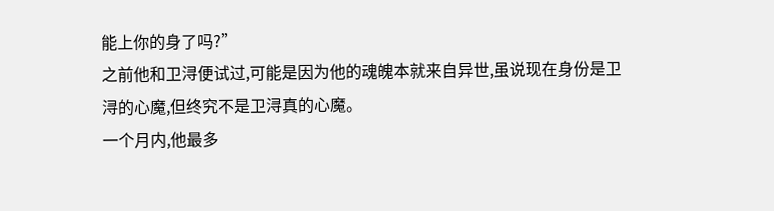能上你的身了吗?”
之前他和卫浔便试过,可能是因为他的魂魄本就来自异世,虽说现在身份是卫浔的心魔,但终究不是卫浔真的心魔。
一个月内,他最多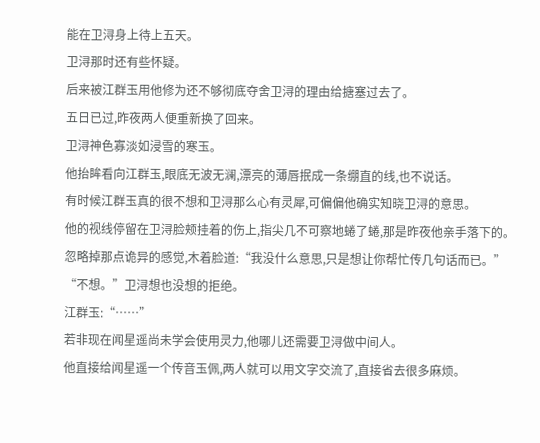能在卫浔身上待上五天。
卫浔那时还有些怀疑。
后来被江群玉用他修为还不够彻底夺舍卫浔的理由给搪塞过去了。
五日已过,昨夜两人便重新换了回来。
卫浔神色寡淡如浸雪的寒玉。
他抬眸看向江群玉,眼底无波无澜,漂亮的薄唇抿成一条绷直的线,也不说话。
有时候江群玉真的很不想和卫浔那么心有灵犀,可偏偏他确实知晓卫浔的意思。
他的视线停留在卫浔脸颊挂着的伤上,指尖几不可察地蜷了蜷,那是昨夜他亲手落下的。
忽略掉那点诡异的感觉,木着脸道:“我没什么意思,只是想让你帮忙传几句话而已。”
“不想。”卫浔想也没想的拒绝。
江群玉:“……”
若非现在闻星遥尚未学会使用灵力,他哪儿还需要卫浔做中间人。
他直接给闻星遥一个传音玉佩,两人就可以用文字交流了,直接省去很多麻烦。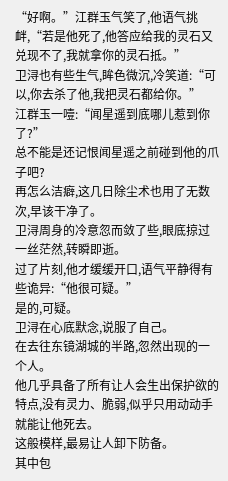“好啊。”江群玉气笑了,他语气挑衅,“若是他死了,他答应给我的灵石又兑现不了,我就拿你的灵石抵。”
卫浔也有些生气,眸色微沉,冷笑道:“可以,你去杀了他,我把灵石都给你。”
江群玉一噎:“闻星遥到底哪儿惹到你了?”
总不能是还记恨闻星遥之前碰到他的爪子吧?
再怎么洁癖,这几日除尘术也用了无数次,早该干净了。
卫浔周身的冷意忽而敛了些,眼底掠过一丝茫然,转瞬即逝。
过了片刻,他才缓缓开口,语气平静得有些诡异:“他很可疑。”
是的,可疑。
卫浔在心底默念,说服了自己。
在去往东镜湖城的半路,忽然出现的一个人。
他几乎具备了所有让人会生出保护欲的特点,没有灵力、脆弱,似乎只用动动手就能让他死去。
这般模样,最易让人卸下防备。
其中包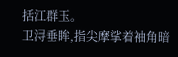括江群玉。
卫浔垂眸,指尖摩挲着袖角暗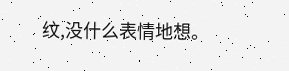纹,没什么表情地想。